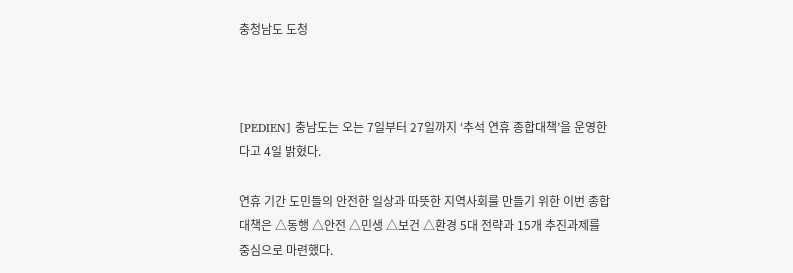충청남도 도청



[PEDIEN] 충남도는 오는 7일부터 27일까지 ‘추석 연휴 종합대책’을 운영한다고 4일 밝혔다.

연휴 기간 도민들의 안전한 일상과 따뜻한 지역사회를 만들기 위한 이번 종합대책은 △동행 △안전 △민생 △보건 △환경 5대 전략과 15개 추진과제를 중심으로 마련했다.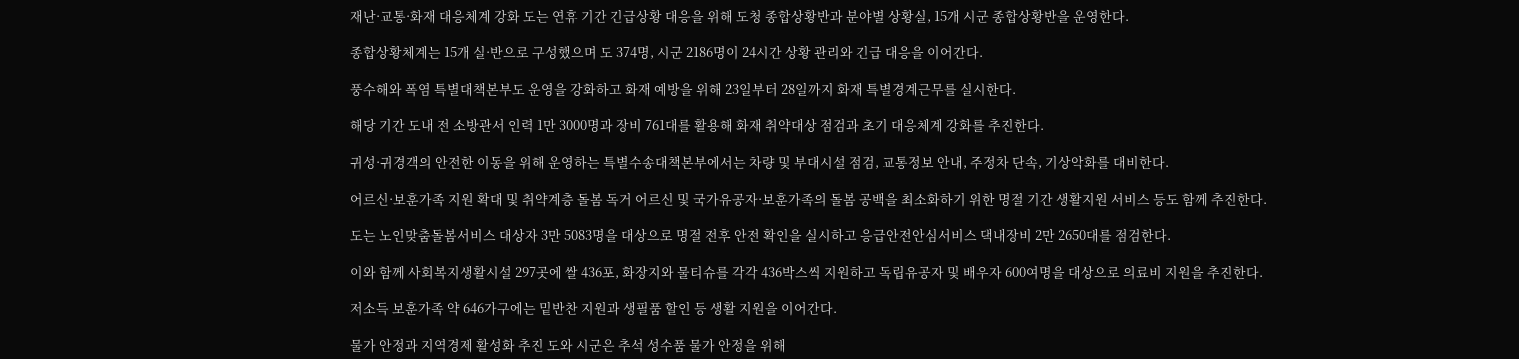재난·교통·화재 대응체계 강화 도는 연휴 기간 긴급상황 대응을 위해 도청 종합상황반과 분야별 상황실, 15개 시군 종합상황반을 운영한다.

종합상황체계는 15개 실·반으로 구성했으며 도 374명, 시군 2186명이 24시간 상황 관리와 긴급 대응을 이어간다.

풍수해와 폭염 특별대책본부도 운영을 강화하고 화재 예방을 위해 23일부터 28일까지 화재 특별경계근무를 실시한다.

해당 기간 도내 전 소방관서 인력 1만 3000명과 장비 761대를 활용해 화재 취약대상 점검과 초기 대응체계 강화를 추진한다.

귀성·귀경객의 안전한 이동을 위해 운영하는 특별수송대책본부에서는 차량 및 부대시설 점검, 교통정보 안내, 주정차 단속, 기상악화를 대비한다.

어르신·보훈가족 지원 확대 및 취약계층 돌봄 독거 어르신 및 국가유공자·보훈가족의 돌봄 공백을 최소화하기 위한 명절 기간 생활지원 서비스 등도 함께 추진한다.

도는 노인맞춤돌봄서비스 대상자 3만 5083명을 대상으로 명절 전후 안전 확인을 실시하고 응급안전안심서비스 댁내장비 2만 2650대를 점검한다.

이와 함께 사회복지생활시설 297곳에 쌀 436포, 화장지와 물티슈를 각각 436박스씩 지원하고 독립유공자 및 배우자 600여명을 대상으로 의료비 지원을 추진한다.

저소득 보훈가족 약 646가구에는 밑반찬 지원과 생필품 할인 등 생활 지원을 이어간다.

물가 안정과 지역경제 활성화 추진 도와 시군은 추석 성수품 물가 안정을 위해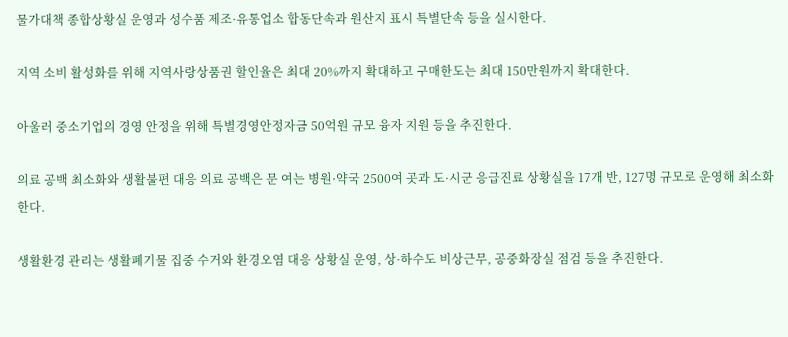물가대책 종합상황실 운영과 성수품 제조·유통업소 합동단속과 원산지 표시 특별단속 등을 실시한다.

지역 소비 활성화를 위해 지역사랑상품권 할인율은 최대 20%까지 확대하고 구매한도는 최대 150만원까지 확대한다.

아울러 중소기업의 경영 안정을 위해 특별경영안정자금 50억원 규모 융자 지원 등을 추진한다.

의료 공백 최소화와 생활불편 대응 의료 공백은 문 여는 병원·약국 2500여 곳과 도·시군 응급진료 상황실을 17개 반, 127명 규모로 운영해 최소화 한다.

생활환경 관리는 생활폐기물 집중 수거와 환경오염 대응 상황실 운영, 상·하수도 비상근무, 공중화장실 점검 등을 추진한다.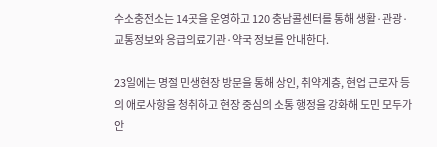수소충전소는 14곳을 운영하고 120 충남콜센터를 통해 생활·관광·교통정보와 응급의료기관·약국 정보를 안내한다.

23일에는 명절 민생현장 방문을 통해 상인, 취약계층, 현업 근로자 등의 애로사항을 청취하고 현장 중심의 소통 행정을 강화해 도민 모두가 안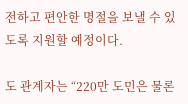전하고 편안한 명절을 보낼 수 있도록 지원할 예정이다.

도 관계자는 “220만 도민은 물론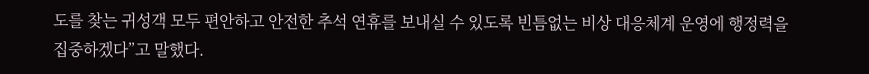도를 찾는 귀성객 모두 편안하고 안전한 추석 연휴를 보내실 수 있도록 빈틈없는 비상 대응체계 운영에 행정력을 집중하겠다”고 말했다.